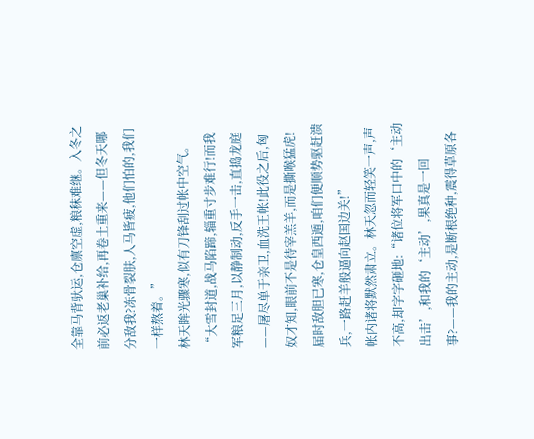全靠马背驮运,仓廪空虚,粮秣难继。入冬之前必返老巢补给,再卷土重来——但冬天哪分敌我?冻骨裂肤,人马皆疲,他们怕的,我们一样熬着。”
林天眸光骤寒,似有刀锋刮过帐中空气。
“大雪封道,战马陷蹄,辎重寸步难行!而我军粮足三月,以静制动,反手一击,直捣龙庭——屠尽单于亲卫,血洗王帐!此役之后,匈奴才知,眼前不是待宰羔羊,而是撕喉猛虎!届时敌胆已寒,仓皇西遁,咱们便顺势驱赶溃兵,一路赶羊般逼向赵国边关!”
帐内诸将默然肃立。林天忽而轻笑一声,声不高,却字字砸地:“诸位将军口中的‘主动出击’,和我的‘主动’,果真是一回事?——我的主动,是断根绝种,震得草原各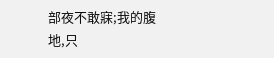部夜不敢寐;我的腹地,只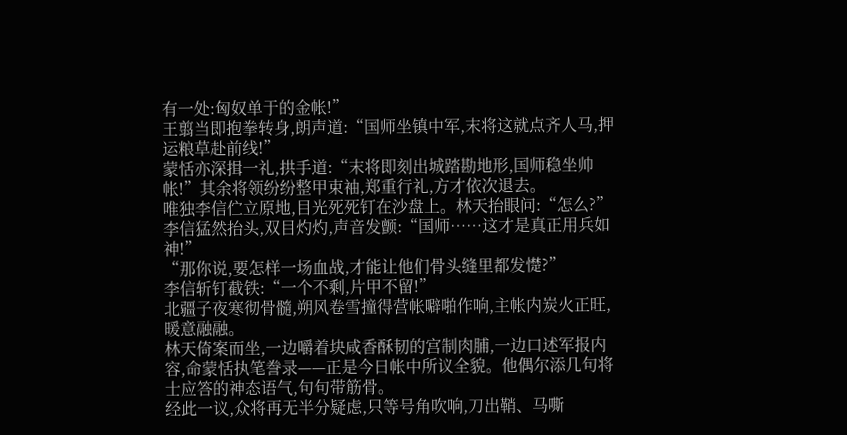有一处:匈奴单于的金帐!”
王翦当即抱拳转身,朗声道:“国师坐镇中军,末将这就点齐人马,押运粮草赴前线!”
蒙恬亦深揖一礼,拱手道:“末将即刻出城踏勘地形,国师稳坐帅帐!”其余将领纷纷整甲束袖,郑重行礼,方才依次退去。
唯独李信伫立原地,目光死死钉在沙盘上。林天抬眼问:“怎么?”
李信猛然抬头,双目灼灼,声音发颤:“国师……这才是真正用兵如神!”
“那你说,要怎样一场血战,才能让他们骨头缝里都发憷?”
李信斩钉截铁:“一个不剩,片甲不留!”
北疆子夜寒彻骨髓,朔风卷雪撞得营帐噼啪作响,主帐内炭火正旺,暖意融融。
林天倚案而坐,一边嚼着块咸香酥韧的宫制肉脯,一边口述军报内容,命蒙恬执笔誊录——正是今日帐中所议全貌。他偶尔添几句将士应答的神态语气,句句带筋骨。
经此一议,众将再无半分疑虑,只等号角吹响,刀出鞘、马嘶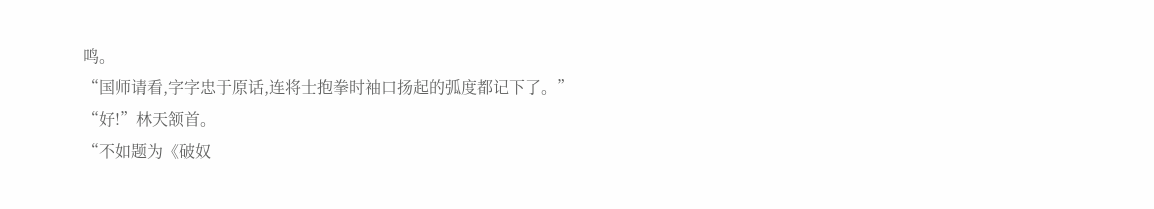鸣。
“国师请看,字字忠于原话,连将士抱拳时袖口扬起的弧度都记下了。”
“好!”林天颔首。
“不如题为《破奴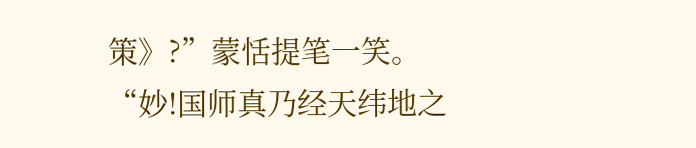策》?”蒙恬提笔一笑。
“妙!国师真乃经天纬地之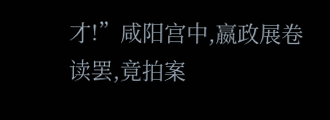才!”咸阳宫中,嬴政展卷读罢,竟拍案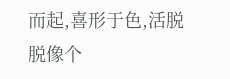而起,喜形于色,活脱脱像个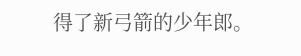得了新弓箭的少年郎。